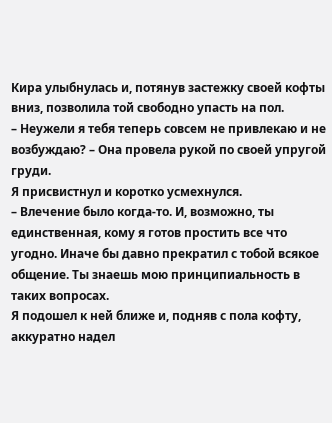Кира улыбнулась и, потянув застежку своей кофты вниз, позволила той свободно упасть на пол.
– Неужели я тебя теперь совсем не привлекаю и не возбуждаю? – Она провела рукой по своей упругой груди.
Я присвистнул и коротко усмехнулся.
– Влечение было когда-то. И, возможно, ты единственная, кому я готов простить все что угодно. Иначе бы давно прекратил с тобой всякое общение. Ты знаешь мою принципиальность в таких вопросах.
Я подошел к ней ближе и, подняв с пола кофту, аккуратно надел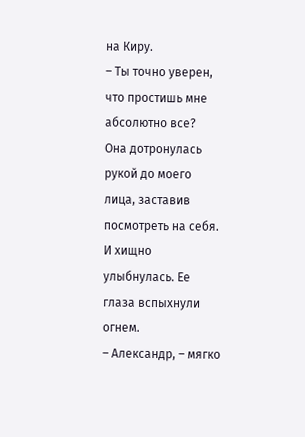на Киру.
– Ты точно уверен, что простишь мне абсолютно все?
Она дотронулась рукой до моего лица, заставив посмотреть на себя.
И хищно улыбнулась. Ее глаза вспыхнули огнем.
– Александр, – мягко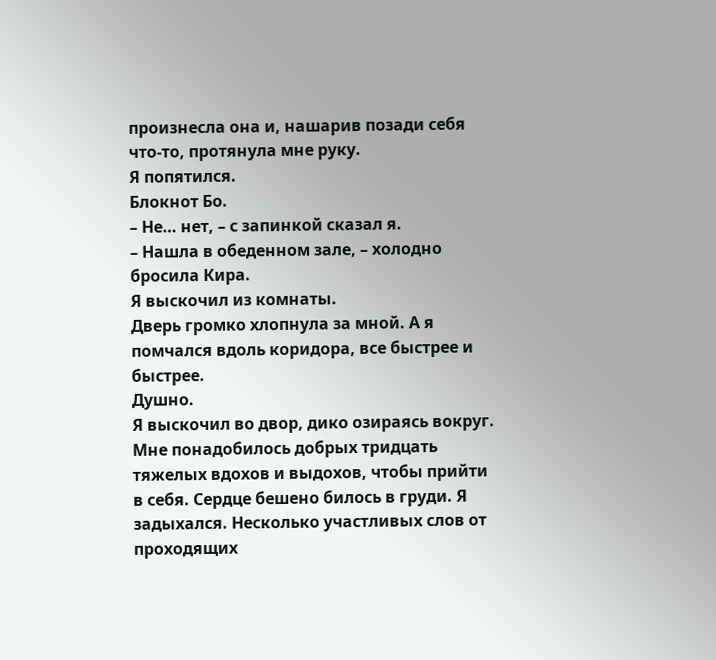произнесла она и, нашарив позади себя что-то, протянула мне руку.
Я попятился.
Блокнот Бо.
– Не… нет, – с запинкой сказал я.
– Нашла в обеденном зале, – холодно бросила Кира.
Я выскочил из комнаты.
Дверь громко хлопнула за мной. А я помчался вдоль коридора, все быстрее и быстрее.
Душно.
Я выскочил во двор, дико озираясь вокруг. Мне понадобилось добрых тридцать тяжелых вдохов и выдохов, чтобы прийти в себя. Сердце бешено билось в груди. Я задыхался. Несколько участливых слов от проходящих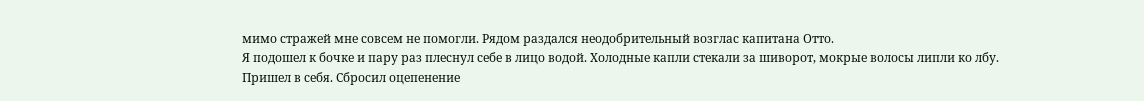мимо стражей мне совсем не помогли. Рядом раздался неодобрительный возглас капитана Отто.
Я подошел к бочке и пару раз плеснул себе в лицо водой. Холодные капли стекали за шиворот, мокрые волосы липли ко лбу.
Пришел в себя. Сбросил оцепенение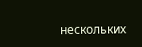нескольких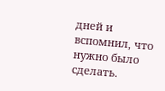дней и вспомнил, что нужно было сделать.